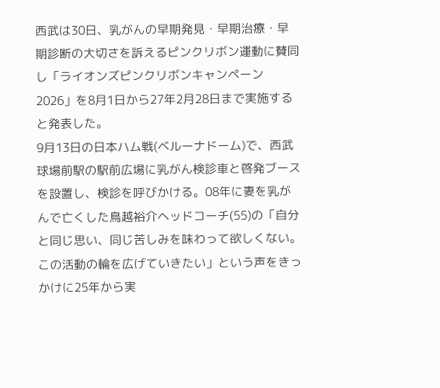西武は30日、乳がんの早期発見・早期治療・早期診断の大切さを訴えるピンクリボン運動に賛同し「ライオンズピンクリボンキャンペーン2026」を8月1日から27年2月28日まで実施すると発表した。
9月13日の日本ハム戦(ベルーナドーム)で、西武球場前駅の駅前広場に乳がん検診車と啓発ブースを設置し、検診を呼びかける。08年に妻を乳がんで亡くした鳥越裕介ヘッドコーチ(55)の「自分と同じ思い、同じ苦しみを味わって欲しくない。この活動の輪を広げていきたい」という声をきっかけに25年から実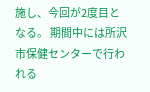施し、今回が2度目となる。 期間中には所沢市保健センターで行われる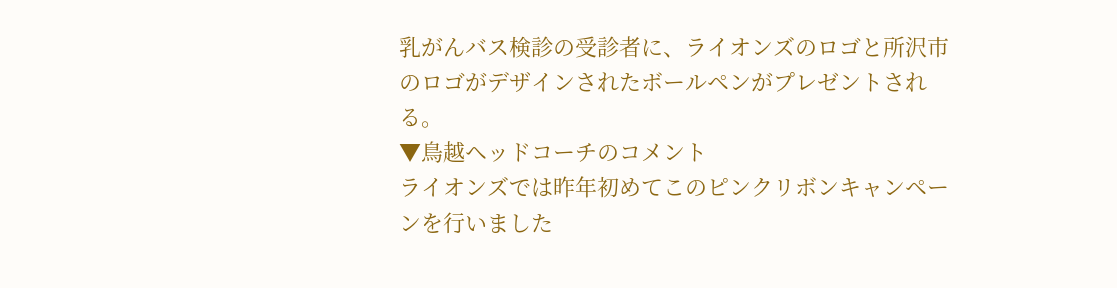乳がんバス検診の受診者に、ライオンズのロゴと所沢市のロゴがデザインされたボールペンがプレゼントされる。
▼鳥越ヘッドコーチのコメント
ライオンズでは昨年初めてこのピンクリボンキャンペーンを行いました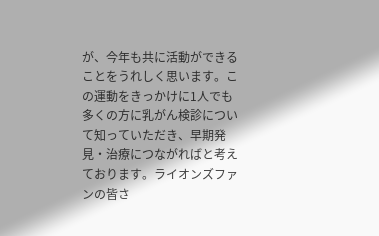が、今年も共に活動ができることをうれしく思います。この運動をきっかけに1人でも多くの方に乳がん検診について知っていただき、早期発見・治療につながればと考えております。ライオンズファンの皆さ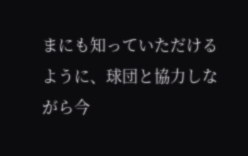まにも知っていただけるように、球団と協力しながら今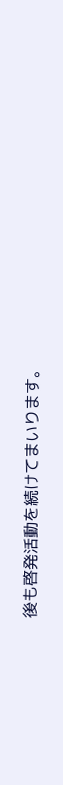後も啓発活動を続けてまいります。